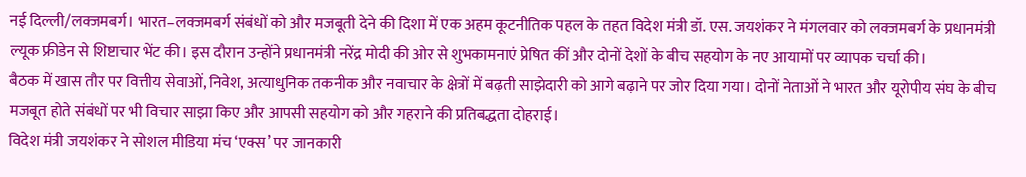नई दिल्ली/लक्जमबर्ग। भारत–लक्जमबर्ग संबंधों को और मजबूती देने की दिशा में एक अहम कूटनीतिक पहल के तहत विदेश मंत्री डॉ. एस. जयशंकर ने मंगलवार को लक्जमबर्ग के प्रधानमंत्री ल्यूक फ्रीडेन से शिष्टाचार भेंट की। इस दौरान उन्होंने प्रधानमंत्री नरेंद्र मोदी की ओर से शुभकामनाएं प्रेषित कीं और दोनों देशों के बीच सहयोग के नए आयामों पर व्यापक चर्चा की।
बैठक में खास तौर पर वित्तीय सेवाओं, निवेश, अत्याधुनिक तकनीक और नवाचार के क्षेत्रों में बढ़ती साझेदारी को आगे बढ़ाने पर जोर दिया गया। दोनों नेताओं ने भारत और यूरोपीय संघ के बीच मजबूत होते संबंधों पर भी विचार साझा किए और आपसी सहयोग को और गहराने की प्रतिबद्धता दोहराई।
विदेश मंत्री जयशंकर ने सोशल मीडिया मंच ‘एक्स’ पर जानकारी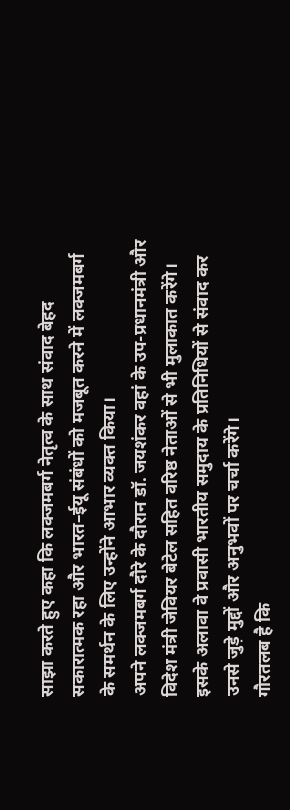साझा करते हुए कहा कि लक्जमबर्ग नेतृत्व के साथ संवाद बेहद सकारात्मक रहा और भारत–ईयू संबंधों को मजबूत करने में लक्जमबर्ग के समर्थन के लिए उन्होंने आभार व्यक्त किया।
अपने लक्जमबर्ग दौरे के दौरान डॉ. जयशंकर वहां के उप-प्रधानमंत्री और विदेश मंत्री जेवियर बेटेल सहित वरिष्ठ नेताओं से भी मुलाकात करेंगे। इसके अलावा वे प्रवासी भारतीय समुदाय के प्रतिनिधियों से संवाद कर उनसे जुड़े मुद्दों और अनुभवों पर चर्चा करेंगे।
गौरतलब है कि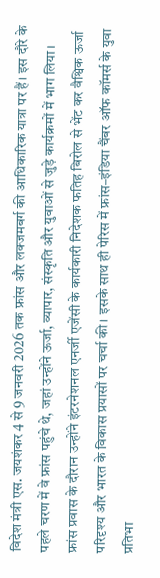विदेश मंत्री एस. जयशंकर 4 से 9 जनवरी 2026 तक फ्रांस और लक्जमबर्ग की आधिकारिक यात्रा पर हैं। इस दौरे के पहले चरण में वे फ्रांस पहुंचे थे, जहां उन्होंने ऊर्जा, व्यापार, संस्कृति और युवाओं से जुड़े कार्यक्रमों में भाग लिया।
फ्रांस प्रवास के दौरान उन्होंने इंटरनेशनल एनर्जी एजेंसी के कार्यकारी निदेशक फतिह बिरोल से भेंट कर वैश्विक ऊर्जा परिदृश्य और भारत के विकास प्रयासों पर चर्चा की। इसके साथ ही पेरिस में फ्रांस–इंडिया चैंबर ऑफ कॉमर्स के युवा प्रतिभा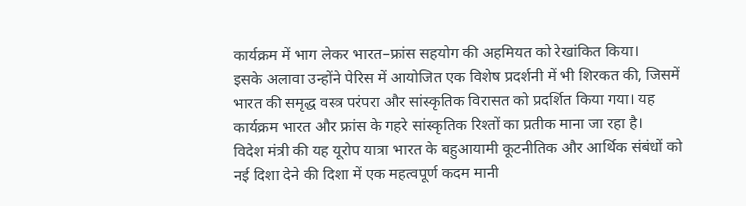कार्यक्रम में भाग लेकर भारत–फ्रांस सहयोग की अहमियत को रेखांकित किया।
इसके अलावा उन्होंने पेरिस में आयोजित एक विशेष प्रदर्शनी में भी शिरकत की, जिसमें भारत की समृद्ध वस्त्र परंपरा और सांस्कृतिक विरासत को प्रदर्शित किया गया। यह कार्यक्रम भारत और फ्रांस के गहरे सांस्कृतिक रिश्तों का प्रतीक माना जा रहा है।
विदेश मंत्री की यह यूरोप यात्रा भारत के बहुआयामी कूटनीतिक और आर्थिक संबंधों को नई दिशा देने की दिशा में एक महत्वपूर्ण कदम मानी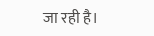जा रही है।